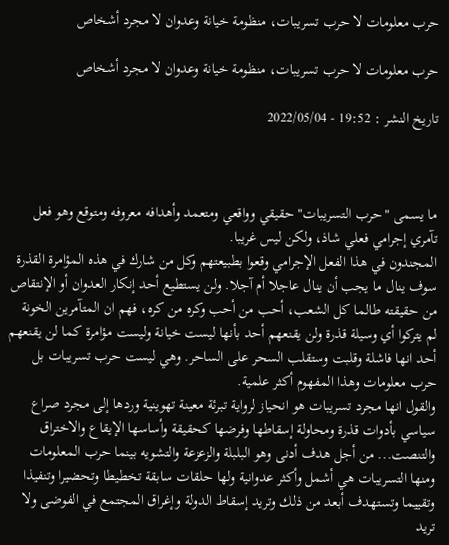حرب معلومات لا حرب تسريبات، منظومة خيانة وعدوان لا مجرد أشخاص

حرب معلومات لا حرب تسريبات، منظومة خيانة وعدوان لا مجرد أشخاص

تاريخ النشر : 19:52 - 2022/05/04



ما يسمى "حرب التسريبات" حقيقي وواقعي ومتعمد وأهدافه معروفه ومتوقع وهو فعل تآمري إجرامي فعلي شاذ، ولكن ليس غريبا.
المجندون في هذا الفعل الإجرامي وقعوا بطبيعتهم وكل من شارك في هذه المؤامرة القذرة سوف ينال ما يجب أن ينال عاجلا أم آجلا. ولن يستطيع أحد إنكار العدوان أو الإنتقاص من حقيقته طالما كل الشعب، أحب من أحب وكره من كره، فهم ان المتآمرين الخونة لم يتركوا أي وسيلة قذرة ولن يقنعهم أحد بأنها ليست خيانة وليست مؤامرة كما لن يقنعهم أحد انها فاشلة وقلبت وستقلب السحر على الساحر. وهي ليست حرب تسريبات بل حرب معلومات وهذا المفهوم أكثر علمية.
والقول انها مجرد تسريبات هو انحياز لرواية تبرئة معينة تهوينية وردها إلى مجرد صراع سياسي بأدوات قذرة ومحاولة إسقاطها وفرضها كحقيقة وأساسها الإيقاع والاختراق والتنصت... من أجل هدف أدنى وهو البلبلة والزعزعة والتشويه بينما حرب المعلومات ومنها التسريبات هي أشمل وأكثر عدوانية ولها حلقات سابقة تخطيطا وتحضيرا وتنفيذا وتقييما وتستهدف أبعد من ذلك وتريد إسقاط الدولة وإغراق المجتمع في الفوضى ولا تريد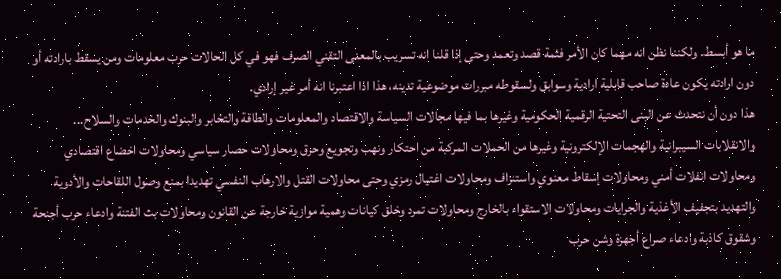ما هو أبسط. ولكننا نظن انه مهما كان الأمر فثمة قصد وتعمد وحتى إذا قلنا انه تسريب بالمعنى التقني الصرف فهو في كل الحالات حرب معلومات ومن يسقط بارادته أو دون ارادته يكون عادة صاحب قابلية ارادية وسوابق ولسقوطه مبررات موضوعية تدينه، هذا اذا اعتبرنا انه أمر غير إرادي.
هذا دون أن نتحدث عن البنى التحتية الرقمية الحكومية وغيرها بما فيها مجالات السياسة والاقتصاد والمعلومات والطاقة والتخابر والبنوك والخدمات والسلاح... والانقلابات السيبرانية والهجمات الإلكترونية وغيرها من الحملات المركبة من احتكار ونهب وتجويع وحرق ومحاولات حصار سياسي ومحاولات اخضاع اقتصادي ومحاولات انفلات أمني ومحاولات إسقاط معنوي واستنزاف ومحاولات اغتيال رمزي وحتى محاولات القتل والارهاب النفسي تهديدا بمنع وصول اللقاحات والأدوية والتهديد بتجفيف الأغذية والجرايات ومحاولات الاستقواء بالخارج ومحاولات تمرد وخلق كيانات وهمية موازية خارجة عن القانون ومحاولات بث الفتنة وادعاء حرب أجنحة وشقوق كاذبة وادعاء صراع أجهزة وشن حرب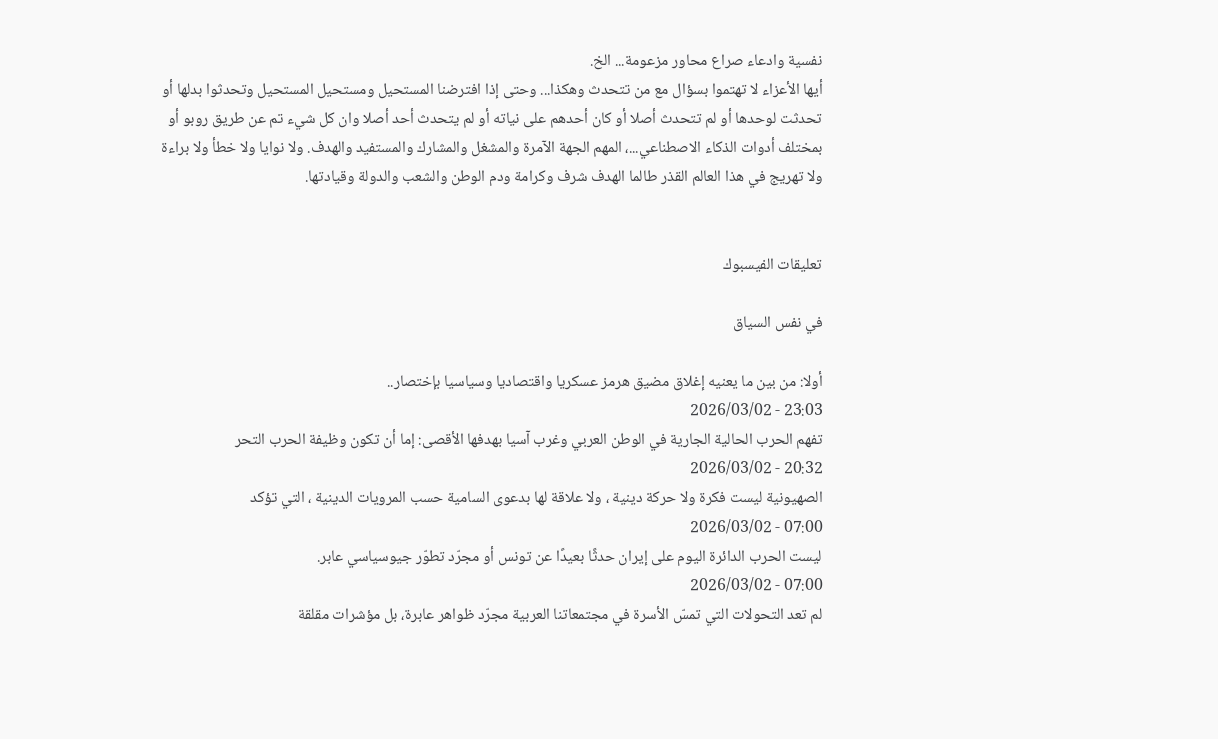نفسية وادعاء صراع محاور مزعومة... الخ.
أيها الأعزاء لا تهتموا بسؤال مع من تتحدث وهكذا... وحتى إذا افترضنا المستحيل ومستحيل المستحيل وتحدثوا بدلها أو تحدثت لوحدها أو لم تتحدث أصلا أو كان أحدهم على نياته أو لم يتحدث أحد أصلا وان كل شيء تم عن طريق روبو أو بمختلف أدوات الذكاء الاصطناعي...، المهم الجهة الآمرة والمشغل والمشارك والمستفيد والهدف. ولا نوايا ولا خطأ ولا براءة ولا تهريج في هذا العالم القذر طالما الهدف شرف وكرامة ودم الوطن والشعب والدولة وقيادتها.


تعليقات الفيسبوك

في نفس السياق

أولا: من بين ما يعنيه إغلاق مضيق هرمز عسكريا واقتصاديا وسياسيا بإختصار..
23:03 - 2026/03/02
تفهم الحرب الحالية الجارية في الوطن العربي وغرب آسيا بهدفها الأقصى: إما أن تكون وظيفة الحرب التحر
20:32 - 2026/03/02
الصهيونية ليست فكرة ولا حركة دينية ، ولا علاقة لها بدعوى السامية حسب المرويات الدينية ، التي تؤكد
07:00 - 2026/03/02
ليست الحرب الدائرة اليوم على إيران حدثًا بعيدًا عن تونس أو مجرّد تطوّر جيوسياسي عابر.
07:00 - 2026/03/02
لم تعد التحولات التي تمسّ الأسرة في مجتمعاتنا العربية مجرّد ظواهر عابرة، بل مؤشرات مقلقة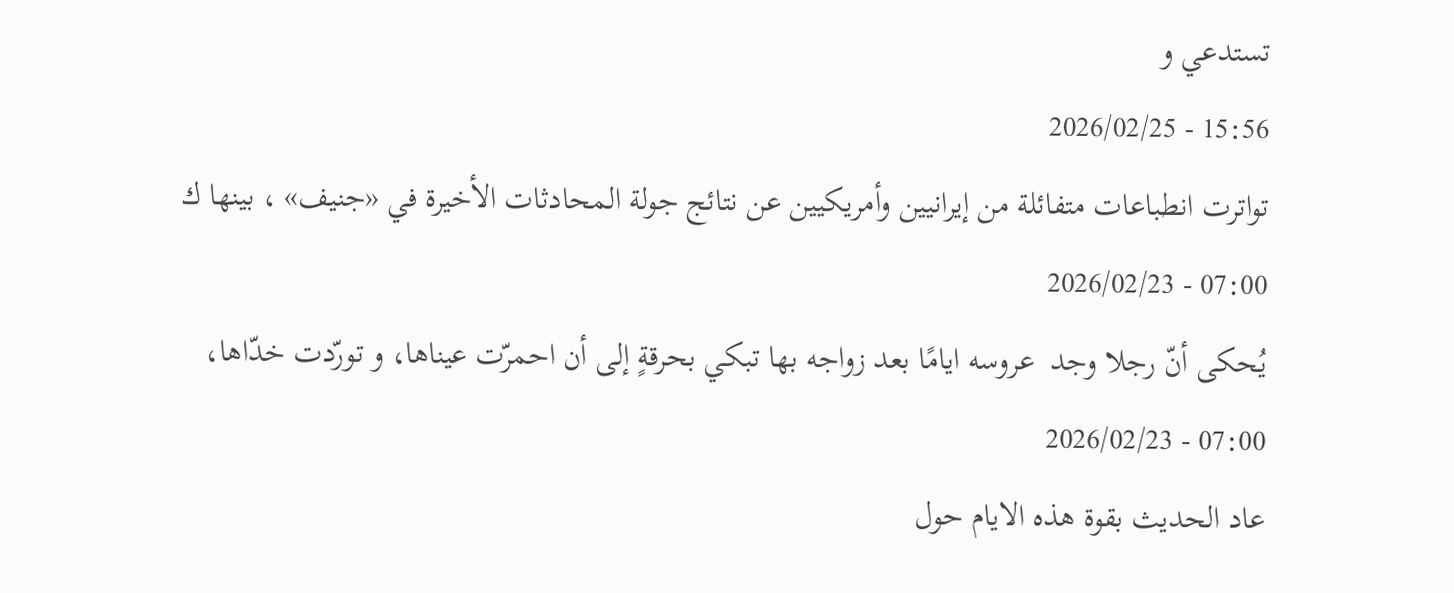تستدعي و
15:56 - 2026/02/25
تواترت انطباعات متفائلة من إيرانيين وأمريكيين عن نتائج جولة المحادثات الأخيرة في «جنيف» ، بينها ك
07:00 - 2026/02/23
يُحكى أنّ رجلا وجد  عروسه ايامًا بعد زواجه بها تبكي بحرقةٍ إلى أن احمرّت عيناها، و تورّدت خدّاها،
07:00 - 2026/02/23
عاد الحديث بقوة هذه الايام حول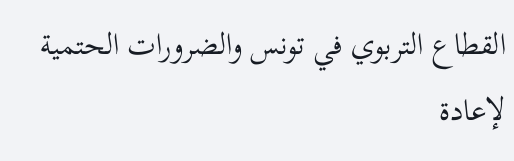القطاع التربوي في تونس والضرورات الحتمية لإعادة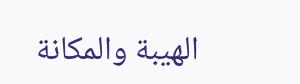الهيبة والمكانة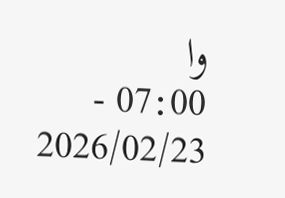وا
07:00 - 2026/02/23